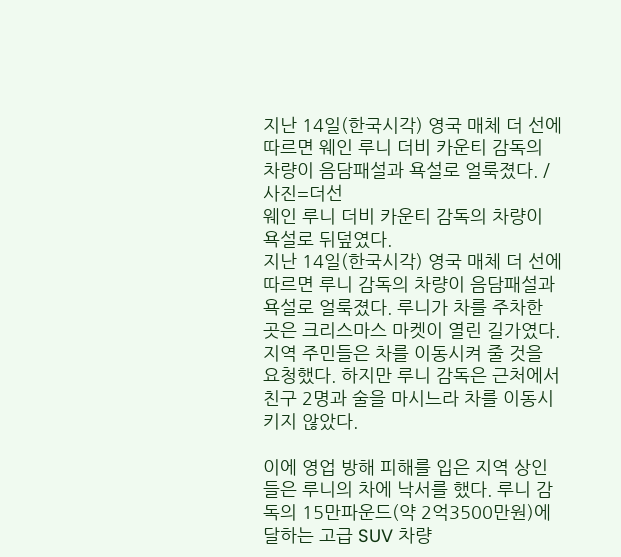지난 14일(한국시각) 영국 매체 더 선에 따르면 웨인 루니 더비 카운티 감독의 차량이 음담패설과 욕설로 얼룩졌다. /사진=더선
웨인 루니 더비 카운티 감독의 차량이 욕설로 뒤덮였다.
지난 14일(한국시각) 영국 매체 더 선에 따르면 루니 감독의 차량이 음담패설과 욕설로 얼룩졌다. 루니가 차를 주차한 곳은 크리스마스 마켓이 열린 길가였다. 지역 주민들은 차를 이동시켜 줄 것을 요청했다. 하지만 루니 감독은 근처에서 친구 2명과 술을 마시느라 차를 이동시키지 않았다.

이에 영업 방해 피해를 입은 지역 상인들은 루니의 차에 낙서를 했다. 루니 감독의 15만파운드(약 2억3500만원)에 달하는 고급 SUV 차량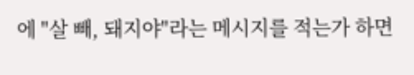에 "살 빼, 돼지야"라는 메시지를 적는가 하면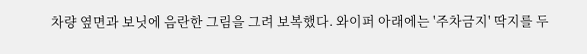차량 옆면과 보닛에 음란한 그림을 그려 보복했다. 와이퍼 아래에는 '주차금지' 딱지를 두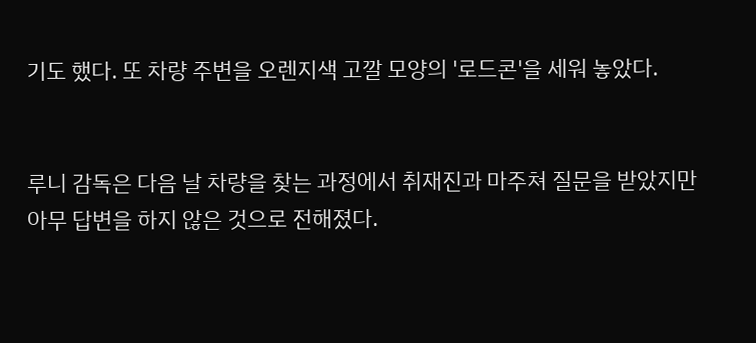기도 했다. 또 차량 주변을 오렌지색 고깔 모양의 '로드콘'을 세워 놓았다.


루니 감독은 다음 날 차량을 찾는 과정에서 취재진과 마주쳐 질문을 받았지만 아무 답변을 하지 않은 것으로 전해졌다.